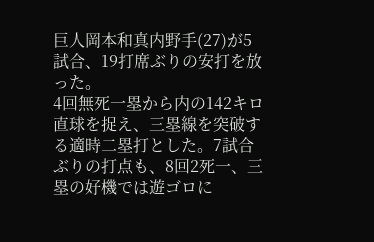巨人岡本和真内野手(27)が5試合、19打席ぶりの安打を放った。
4回無死一塁から内の142キロ直球を捉え、三塁線を突破する適時二塁打とした。7試合ぶりの打点も、8回2死一、三塁の好機では遊ゴロに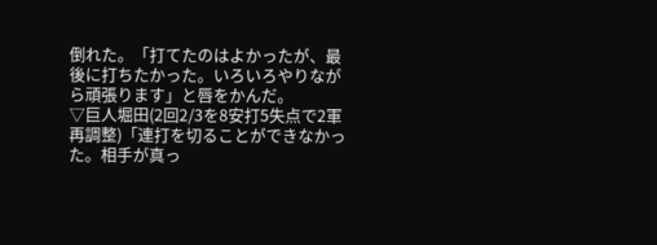倒れた。「打てたのはよかったが、最後に打ちたかった。いろいろやりながら頑張ります」と唇をかんだ。
▽巨人堀田(2回2/3を8安打5失点で2軍再調整)「連打を切ることができなかった。相手が真っ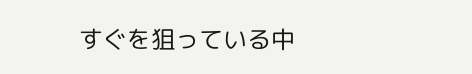すぐを狙っている中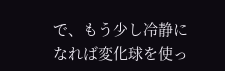で、もう少し冷静になれば変化球を使っ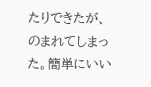たりできたが、のまれてしまった。簡単にいい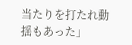当たりを打たれ動揺もあった」